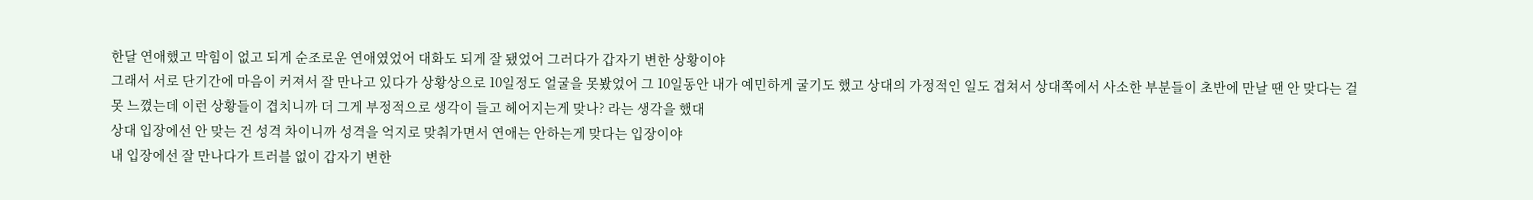한달 연애했고 막힘이 없고 되게 순조로운 연애였었어 대화도 되게 잘 됐었어 그러다가 갑자기 변한 상황이야
그래서 서로 단기간에 마음이 커져서 잘 만나고 있다가 상황상으로 10일정도 얼굴을 못봤었어 그 10일동안 내가 예민하게 굴기도 했고 상대의 가정적인 일도 겹쳐서 상대쪽에서 사소한 부분들이 초반에 만날 땐 안 맞다는 걸 못 느꼈는데 이런 상황들이 겹치니까 더 그게 부정적으로 생각이 들고 헤어지는게 맞나? 라는 생각을 했대
상대 입장에선 안 맞는 건 성격 차이니까 성격을 억지로 맞춰가면서 연애는 안하는게 맞다는 입장이야
내 입장에선 잘 만나다가 트러블 없이 갑자기 변한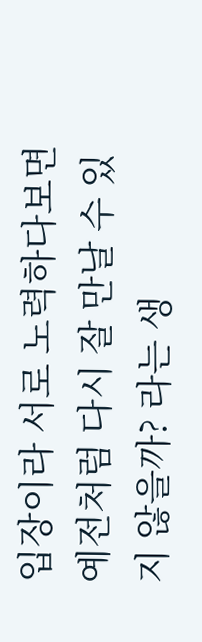입장이라 서로 노력하다보면 예전처럼 다시 잘 만날 수 있지 않을까? 라는 생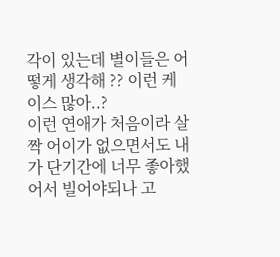각이 있는데 별이들은 어떻게 생각해 ?? 이런 케이스 많아..?
이런 연애가 처음이라 살짝 어이가 없으면서도 내가 단기간에 너무 좋아했어서 빌어야되나 고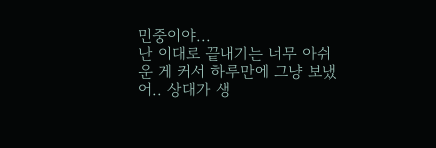민중이야...
난 이대로 끝내기는 너무 아쉬운 게 커서 하루만에 그냥 보냈어.. 상대가 생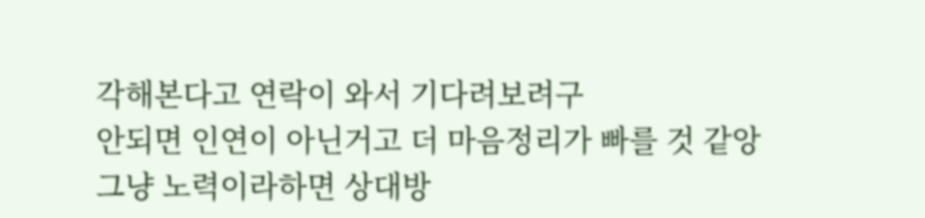각해본다고 연락이 와서 기다려보려구
안되면 인연이 아닌거고 더 마음정리가 빠를 것 같앙
그냥 노력이라하면 상대방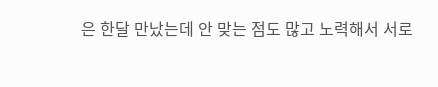은 한달 만났는데 안 맞는 점도 많고 노력해서 서로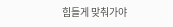힘들게 맞춰가야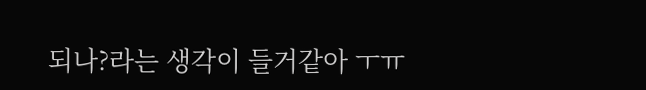되나?라는 생각이 들거같아 ㅜㅠ